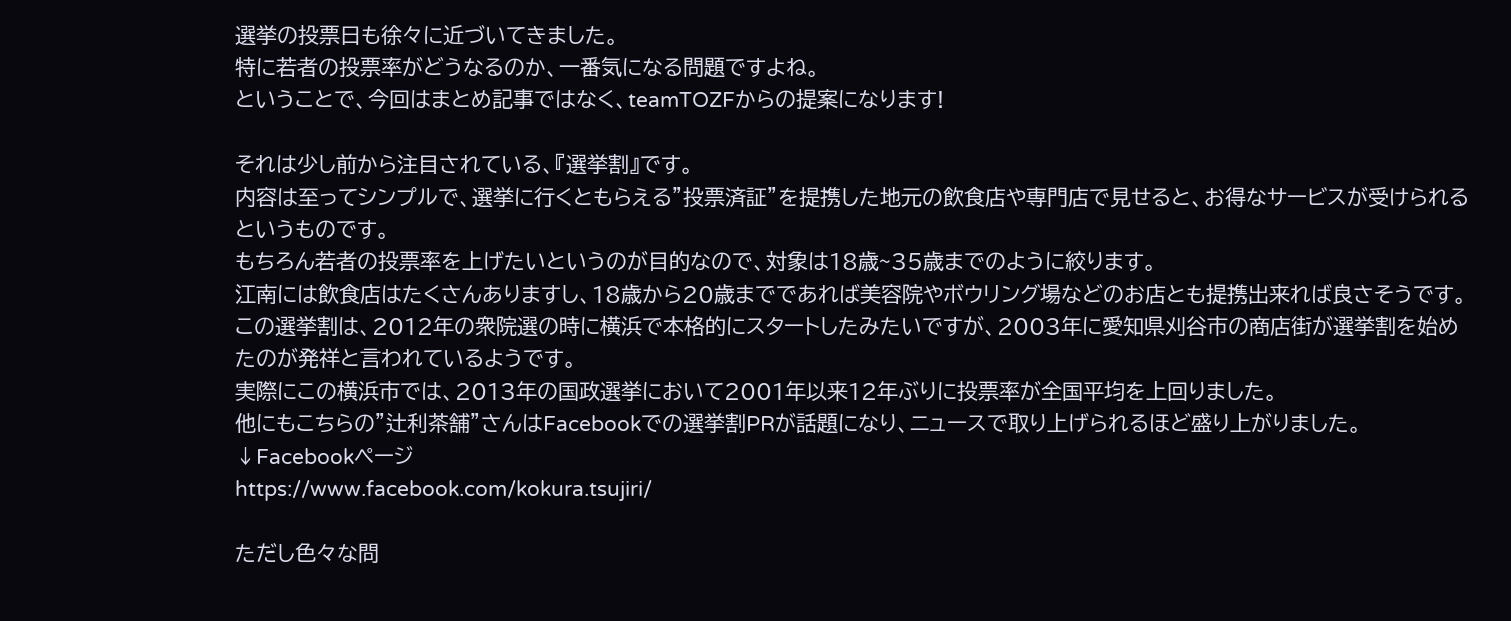選挙の投票日も徐々に近づいてきました。
特に若者の投票率がどうなるのか、一番気になる問題ですよね。
ということで、今回はまとめ記事ではなく、teamTOZFからの提案になります!

それは少し前から注目されている、『選挙割』です。
内容は至ってシンプルで、選挙に行くともらえる”投票済証”を提携した地元の飲食店や専門店で見せると、お得なサービスが受けられるというものです。
もちろん若者の投票率を上げたいというのが目的なので、対象は18歳~35歳までのように絞ります。
江南には飲食店はたくさんありますし、18歳から20歳までであれば美容院やボウリング場などのお店とも提携出来れば良さそうです。
この選挙割は、2012年の衆院選の時に横浜で本格的にスタートしたみたいですが、2003年に愛知県刈谷市の商店街が選挙割を始めたのが発祥と言われているようです。
実際にこの横浜市では、2013年の国政選挙において2001年以来12年ぶりに投票率が全国平均を上回りました。
他にもこちらの”辻利茶舗”さんはFacebookでの選挙割PRが話題になり、ニュースで取り上げられるほど盛り上がりました。
↓Facebookページ
https://www.facebook.com/kokura.tsujiri/

ただし色々な問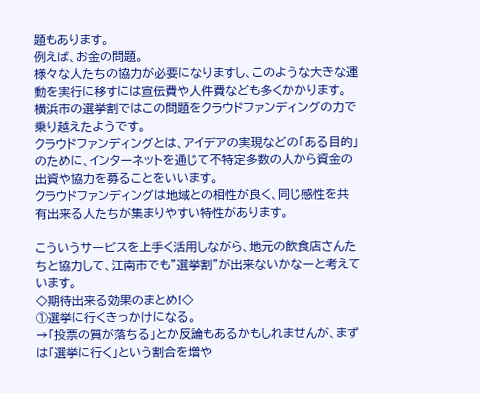題もあります。
例えば、お金の問題。
様々な人たちの協力が必要になりますし、このような大きな運動を実行に移すには宣伝費や人件費なども多くかかります。
横浜市の選挙割ではこの問題をクラウドファンディングの力で乗り越えたようです。
クラウドファンディングとは、アイデアの実現などの「ある目的」のために、インターネットを通じて不特定多数の人から資金の出資や協力を募ることをいいます。
クラウドファンディングは地域との相性が良く、同じ感性を共有出来る人たちが集まりやすい特性があります。

こういうサービスを上手く活用しながら、地元の飲食店さんたちと協力して、江南市でも”選挙割”が出来ないかなーと考えています。
◇期待出来る効果のまとめ!◇
①選挙に行くきっかけになる。
→「投票の質が落ちる」とか反論もあるかもしれませんが、まずは「選挙に行く」という割合を増や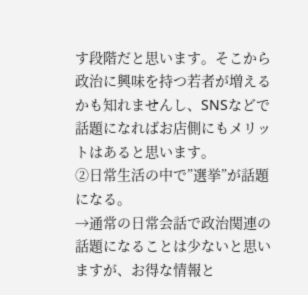す段階だと思います。そこから政治に興味を持つ若者が増えるかも知れませんし、SNSなどで話題になればお店側にもメリットはあると思います。
②日常生活の中で”選挙”が話題になる。
→通常の日常会話で政治関連の話題になることは少ないと思いますが、お得な情報と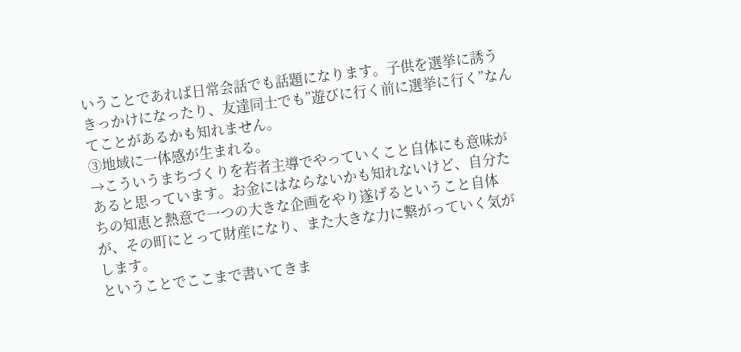いうことであれば日常会話でも話題になります。子供を選挙に誘うきっかけになったり、友達同士でも”遊びに行く前に選挙に行く”なんてことがあるかも知れません。
③地域に一体感が生まれる。
→こういうまちづくりを若者主導でやっていくこと自体にも意味があると思っています。お金にはならないかも知れないけど、自分たちの知恵と熱意で一つの大きな企画をやり遂げるということ自体が、その町にとって財産になり、また大きな力に繋がっていく気がします。
ということでここまで書いてきま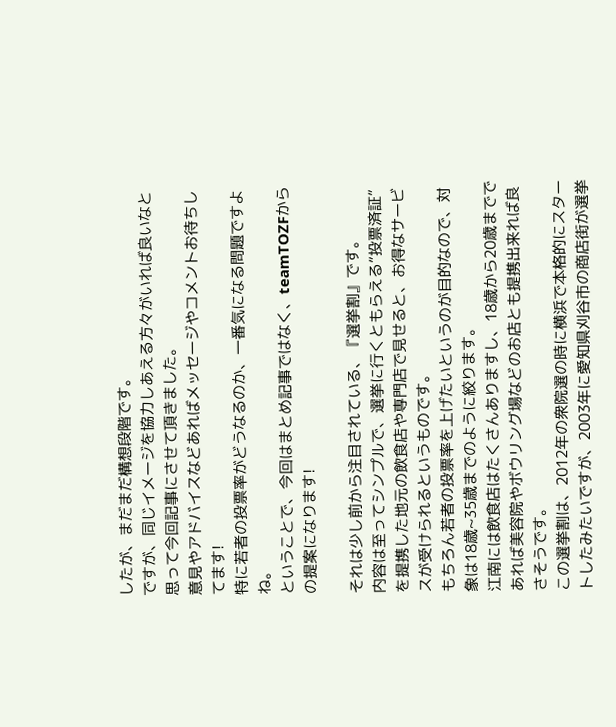したが、まだまだ構想段階です。
ですが、同じイメージを協力しあえる方々がいれば良いなと思って今回記事にさせて頂きました。
意見やアドバイスなどあればメッセージやコメントお待ちしてます!
特に若者の投票率がどうなるのか、一番気になる問題ですよね。
ということで、今回はまとめ記事ではなく、teamTOZFからの提案になります!

それは少し前から注目されている、『選挙割』です。
内容は至ってシンプルで、選挙に行くともらえる”投票済証”を提携した地元の飲食店や専門店で見せると、お得なサービスが受けられるというものです。
もちろん若者の投票率を上げたいというのが目的なので、対象は18歳~35歳までのように絞ります。
江南には飲食店はたくさんありますし、18歳から20歳までであれば美容院やボウリング場などのお店とも提携出来れば良さそうです。
この選挙割は、2012年の衆院選の時に横浜で本格的にスタートしたみたいですが、2003年に愛知県刈谷市の商店街が選挙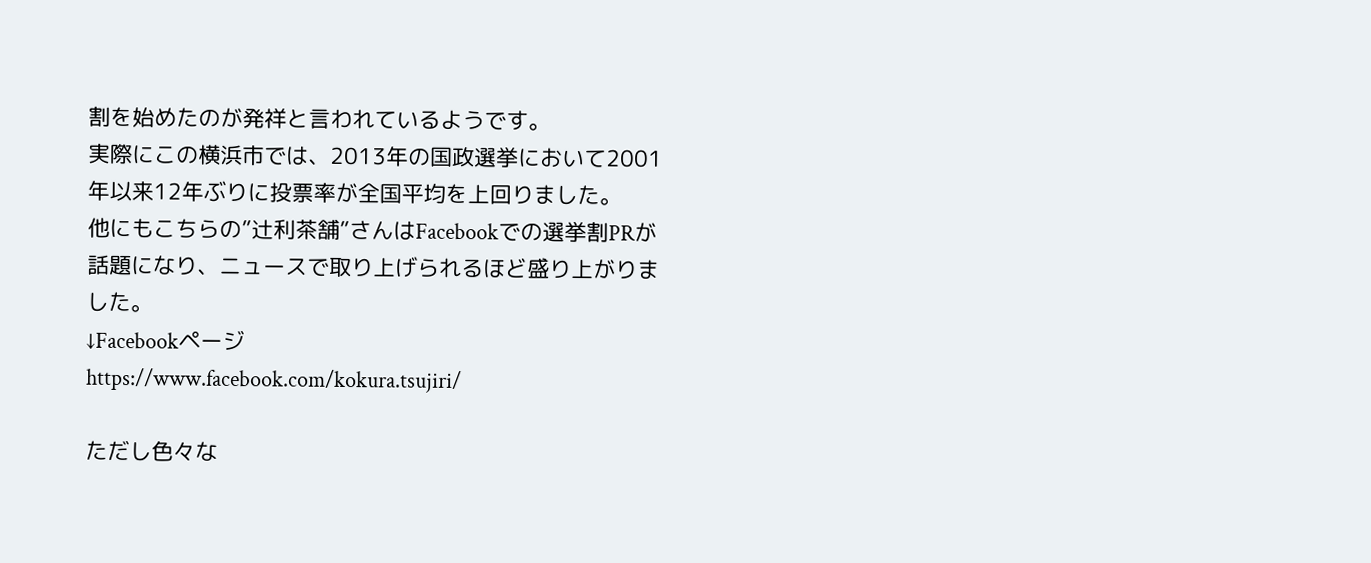割を始めたのが発祥と言われているようです。
実際にこの横浜市では、2013年の国政選挙において2001年以来12年ぶりに投票率が全国平均を上回りました。
他にもこちらの”辻利茶舗”さんはFacebookでの選挙割PRが話題になり、ニュースで取り上げられるほど盛り上がりました。
↓Facebookページ
https://www.facebook.com/kokura.tsujiri/

ただし色々な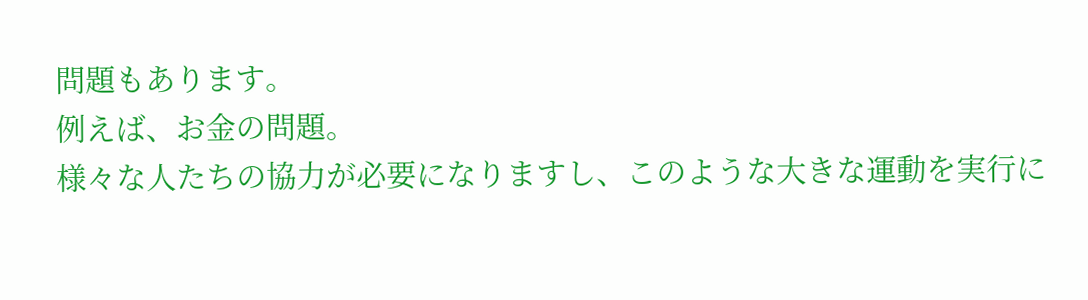問題もあります。
例えば、お金の問題。
様々な人たちの協力が必要になりますし、このような大きな運動を実行に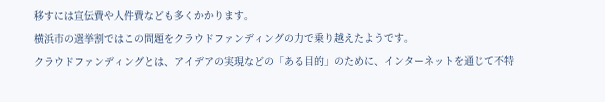移すには宣伝費や人件費なども多くかかります。
横浜市の選挙割ではこの問題をクラウドファンディングの力で乗り越えたようです。
クラウドファンディングとは、アイデアの実現などの「ある目的」のために、インターネットを通じて不特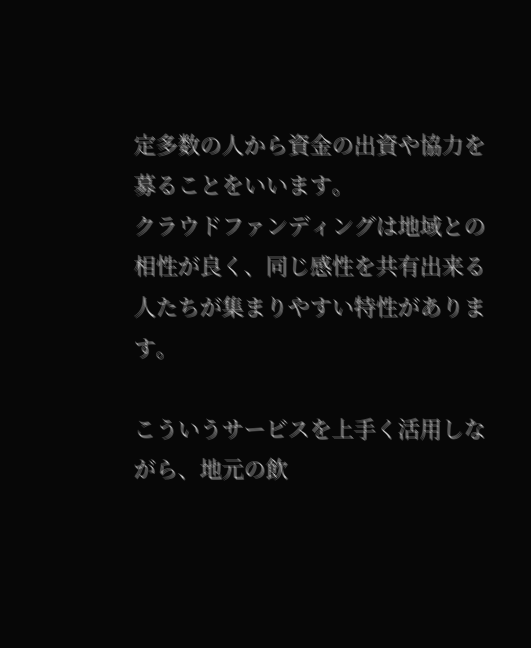定多数の人から資金の出資や協力を募ることをいいます。
クラウドファンディングは地域との相性が良く、同じ感性を共有出来る人たちが集まりやすい特性があります。

こういうサービスを上手く活用しながら、地元の飲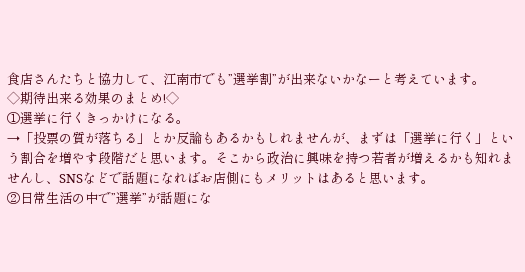食店さんたちと協力して、江南市でも”選挙割”が出来ないかなーと考えています。
◇期待出来る効果のまとめ!◇
①選挙に行くきっかけになる。
→「投票の質が落ちる」とか反論もあるかもしれませんが、まずは「選挙に行く」という割合を増やす段階だと思います。そこから政治に興味を持つ若者が増えるかも知れませんし、SNSなどで話題になればお店側にもメリットはあると思います。
②日常生活の中で”選挙”が話題にな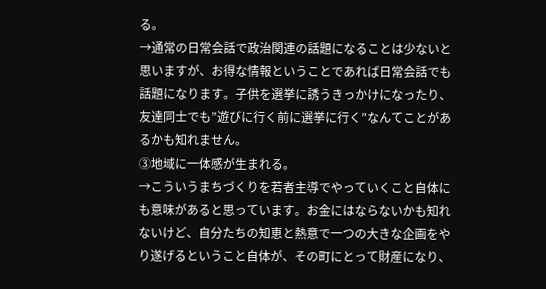る。
→通常の日常会話で政治関連の話題になることは少ないと思いますが、お得な情報ということであれば日常会話でも話題になります。子供を選挙に誘うきっかけになったり、友達同士でも”遊びに行く前に選挙に行く”なんてことがあるかも知れません。
③地域に一体感が生まれる。
→こういうまちづくりを若者主導でやっていくこと自体にも意味があると思っています。お金にはならないかも知れないけど、自分たちの知恵と熱意で一つの大きな企画をやり遂げるということ自体が、その町にとって財産になり、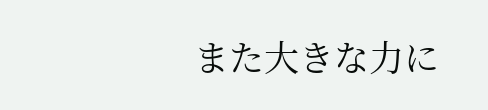また大きな力に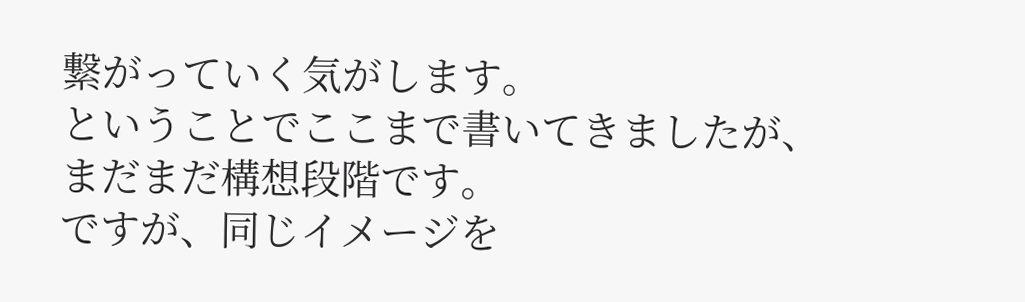繋がっていく気がします。
ということでここまで書いてきましたが、まだまだ構想段階です。
ですが、同じイメージを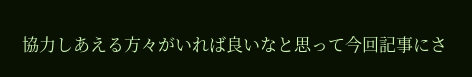協力しあえる方々がいれば良いなと思って今回記事にさ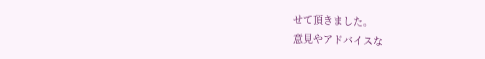せて頂きました。
意見やアドバイスな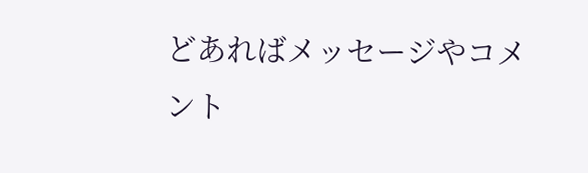どあればメッセージやコメント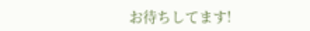お待ちしてます!